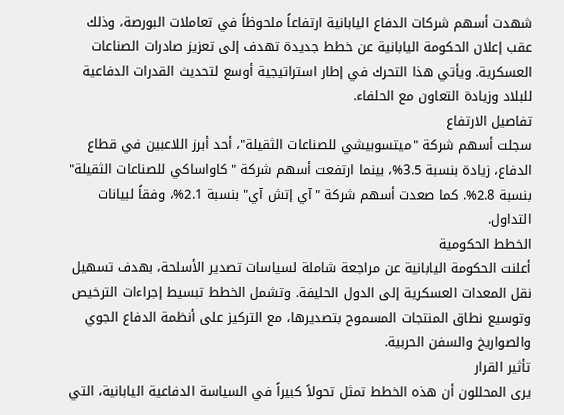شهدت أسهم شركات الدفاع اليابانية ارتفاعاً ملحوظاً في تعاملات البورصة، وذلك عقب إعلان الحكومة اليابانية عن خطط جديدة تهدف إلى تعزيز صادرات الصناعات العسكرية. ويأتي هذا التحرك في إطار استراتيجية أوسع لتحديث القدرات الدفاعية للبلاد وزيادة التعاون مع الحلفاء.
تفاصيل الارتفاع
سجلت أسهم شركة "ميتسوبيشي للصناعات الثقيلة"، أحد أبرز اللاعبين في قطاع الدفاع، زيادة بنسبة 3.5%، بينما ارتفعت أسهم شركة "كاواساكي للصناعات الثقيلة" بنسبة 2.8%. كما صعدت أسهم شركة "آي إتش آي" بنسبة 2.1%، وفقاً لبيانات التداول.
الخطط الحكومية
أعلنت الحكومة اليابانية عن مراجعة شاملة لسياسات تصدير الأسلحة، بهدف تسهيل نقل المعدات العسكرية إلى الدول الحليفة. وتشمل الخطط تبسيط إجراءات الترخيص وتوسيع نطاق المنتجات المسموح بتصديرها، مع التركيز على أنظمة الدفاع الجوي والصواريخ والسفن الحربية.
تأثير القرار
يرى المحللون أن هذه الخطط تمثل تحولاً كبيراً في السياسة الدفاعية اليابانية، التي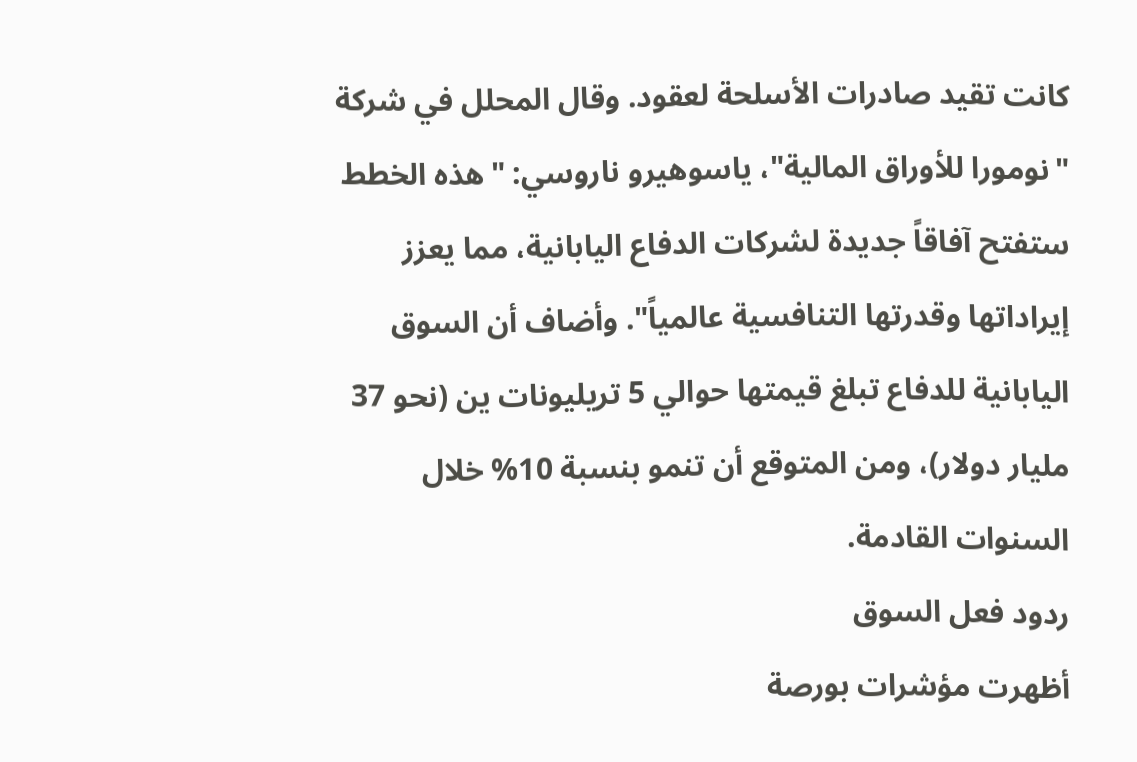كانت تقيد صادرات الأسلحة لعقود. وقال المحلل في شركة "نومورا للأوراق المالية"، ياسوهيرو ناروسي: "هذه الخطط ستفتح آفاقاً جديدة لشركات الدفاع اليابانية، مما يعزز إيراداتها وقدرتها التنافسية عالمياً". وأضاف أن السوق اليابانية للدفاع تبلغ قيمتها حوالي 5 تريليونات ين (نحو 37 مليار دولار)، ومن المتوقع أن تنمو بنسبة 10% خلال السنوات القادمة.
ردود فعل السوق
أظهرت مؤشرات بورصة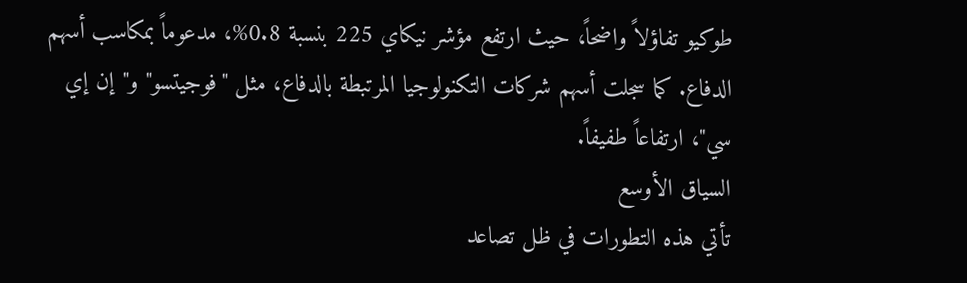طوكيو تفاؤلاً واضحاً، حيث ارتفع مؤشر نيكاي 225 بنسبة 0.8%، مدعوماً بمكاسب أسهم الدفاع. كما سجلت أسهم شركات التكنولوجيا المرتبطة بالدفاع، مثل "فوجيتسو" و"إن إي سي"، ارتفاعاً طفيفاً.
السياق الأوسع
تأتي هذه التطورات في ظل تصاعد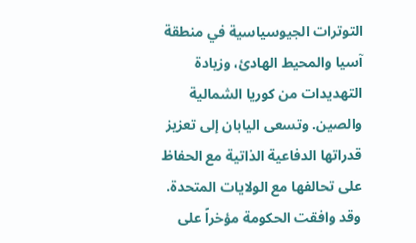التوترات الجيوسياسية في منطقة آسيا والمحيط الهادئ، وزيادة التهديدات من كوريا الشمالية والصين. وتسعى اليابان إلى تعزيز قدراتها الدفاعية الذاتية مع الحفاظ على تحالفها مع الولايات المتحدة. وقد وافقت الحكومة مؤخراً على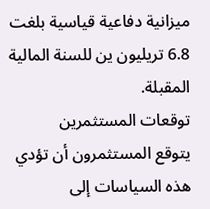ميزانية دفاعية قياسية بلغت 6.8 تريليون ين للسنة المالية المقبلة.
توقعات المستثمرين
يتوقع المستثمرون أن تؤدي هذه السياسات إلى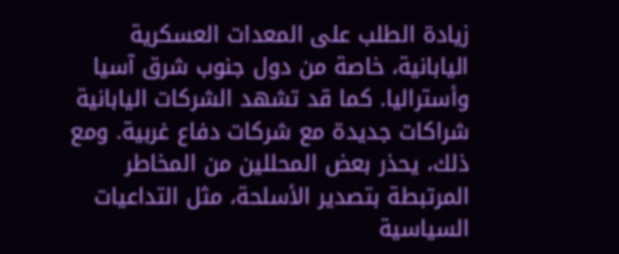زيادة الطلب على المعدات العسكرية اليابانية، خاصة من دول جنوب شرق آسيا وأستراليا. كما قد تشهد الشركات اليابانية شراكات جديدة مع شركات دفاع غربية. ومع ذلك، يحذر بعض المحللين من المخاطر المرتبطة بتصدير الأسلحة، مثل التداعيات السياسية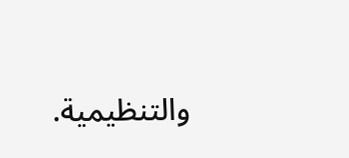والتنظيمية.